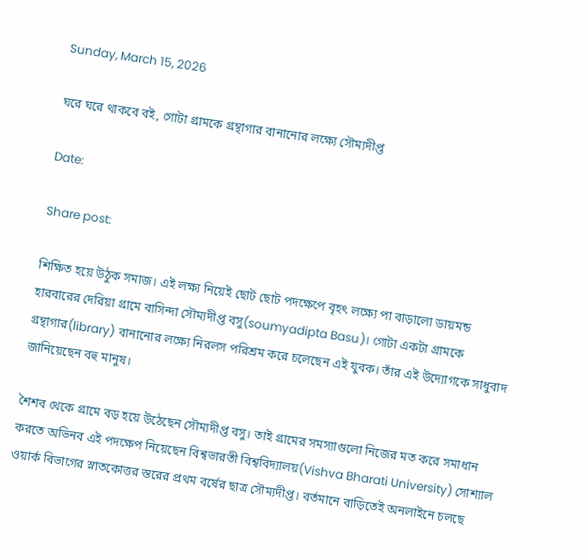Sunday, March 15, 2026

ঘরে ঘরে থাকবে বই, গোটা গ্রামকে গ্রন্থাগার বানানোর লক্ষ্যে সৌম্যদীপ্ত

Date:

Share post:

শিক্ষিত হয়ে উঠুক সমাজ। এই লক্ষ্য নিয়েই ছোট ছোট পদক্ষেপে বৃহৎ লক্ষ্যে পা বাড়ালো ডায়মন্ড হারবারের দেরিয়া গ্রামে বাসিন্দা সৌম্যদীপ্ত বসু(soumyadipta Basu)। গোটা একটা গ্রামকে গ্রন্থাগার(library) বানানোর লক্ষ্যে নিরলস পরিশ্রম করে চলেছেন এই যুবক। তাঁর এই উদ্যোগকে সাধুবাদ জানিয়েছেন বহু মানুষ।

শৈশব থেকে গ্রামে বড় হয়ে উঠেছেন সৌম্যদীপ্ত বসু। তাই গ্রামের সমস্যাগুলো নিজের মত করে সমাধান করতে অভিনব এই পদক্ষেপ নিয়েছেন বিশ্বভারতী বিশ্ববিদ্যালয়(Vishva Bharati University) সোশ্যাল ওয়ার্ক বিভাগের স্নাতকোত্তর স্তরের প্রথম বর্ষের ছাত্র সৌম্যদীপ্ত। বর্তমানে বাড়িতেই অনলাইনে চলছে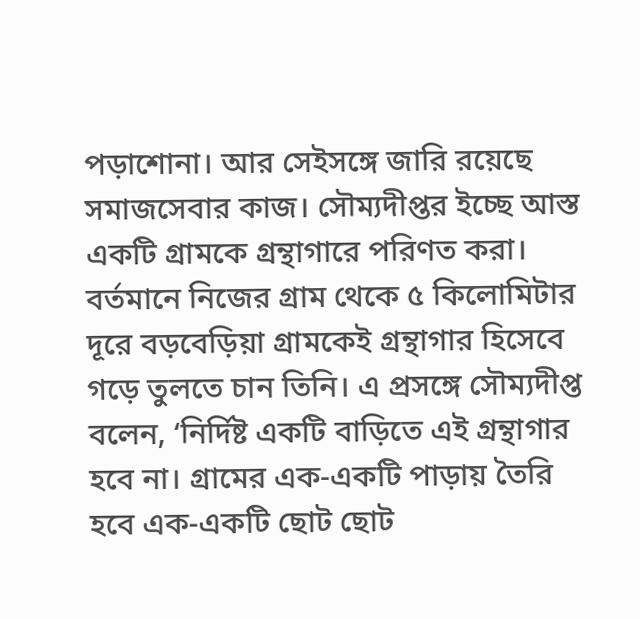পড়াশোনা। আর সেইসঙ্গে জারি রয়েছে সমাজসেবার কাজ। সৌম্যদীপ্তর ইচ্ছে আস্ত একটি গ্রামকে গ্রন্থাগারে পরিণত করা। বর্তমানে নিজের গ্রাম থেকে ৫ কিলোমিটার দূরে বড়বেড়িয়া গ্রামকেই গ্রন্থাগার হিসেবে গড়ে তুলতে চান তিনি। এ প্রসঙ্গে সৌম্যদীপ্ত বলেন, ‘নির্দিষ্ট একটি বাড়িতে এই গ্রন্থাগার হবে না। গ্রামের এক-একটি পাড়ায় তৈরি হবে এক-একটি ছোট ছোট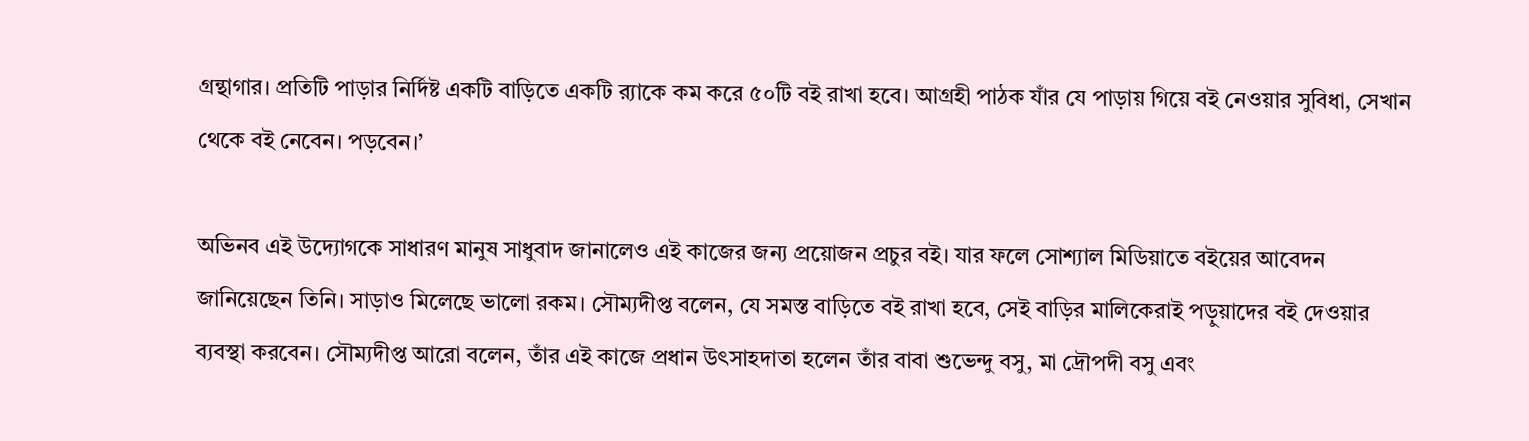গ্রন্থাগার। প্রতিটি পাড়ার নির্দিষ্ট একটি বাড়িতে একটি র‌্যাকে কম করে ৫০টি বই রাখা হবে। আগ্রহী পাঠক যাঁর যে পাড়ায় গিয়ে বই নেওয়ার সুবিধা, সেখান থেকে বই নেবেন। পড়বেন।’

অভিনব এই উদ্যোগকে সাধারণ মানুষ সাধুবাদ জানালেও এই কাজের জন্য প্রয়োজন প্রচুর বই। যার ফলে সোশ্যাল মিডিয়াতে বইয়ের আবেদন জানিয়েছেন তিনি। সাড়াও মিলেছে ভালো রকম। সৌম্যদীপ্ত বলেন, যে সমস্ত বাড়িতে বই রাখা হবে, সেই বাড়ির মালিকেরাই পড়ুয়াদের বই দেওয়ার ব্যবস্থা করবেন। সৌম্যদীপ্ত আরো বলেন, তাঁর এই কাজে প্রধান উৎসাহদাতা হলেন তাঁর বাবা শুভেন্দু বসু, মা দ্রৌপদী বসু এবং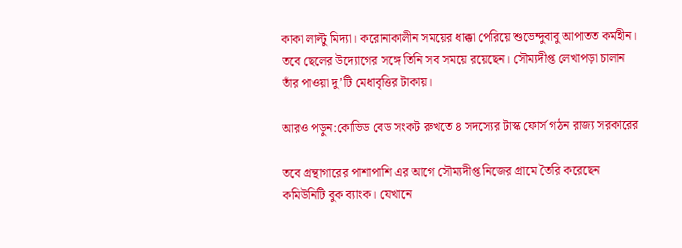কাকা লাল্টু মিদ্যা। করোনাকালীন সময়ের ধাক্কা পেরিয়ে শুভেন্দুবাবু আপাতত কর্মহীন। তবে ছেলের উদ্যোগের সঙ্গে তিনি সব সময়ে রয়েছেন। সৌম্যদীপ্ত লেখাপড়া চালান তাঁর পাওয়া দু’টি মেধাবৃত্তির টাকায়।

আরও পড়ুন:কোভিড বেড সংকট রুখতে ৪ সদস্যের টাস্ক ফোর্স গঠন রাজ্য সরকারের

তবে গ্রন্থাগারের পাশাপাশি এর আগে সৌম্যদীপ্ত নিজের গ্রামে তৈরি করেছেন কমিউনিটি বুক ব্যাংক। যেখানে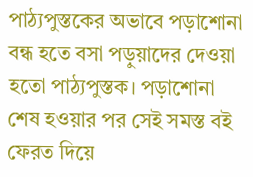পাঠ্যপুস্তকের অভাবে পড়াশোনা বন্ধ হতে বসা পড়ুয়াদের দেওয়া হতো পাঠ্যপুস্তক। পড়াশোনা শেষ হওয়ার পর সেই সমস্ত বই ফেরত দিয়ে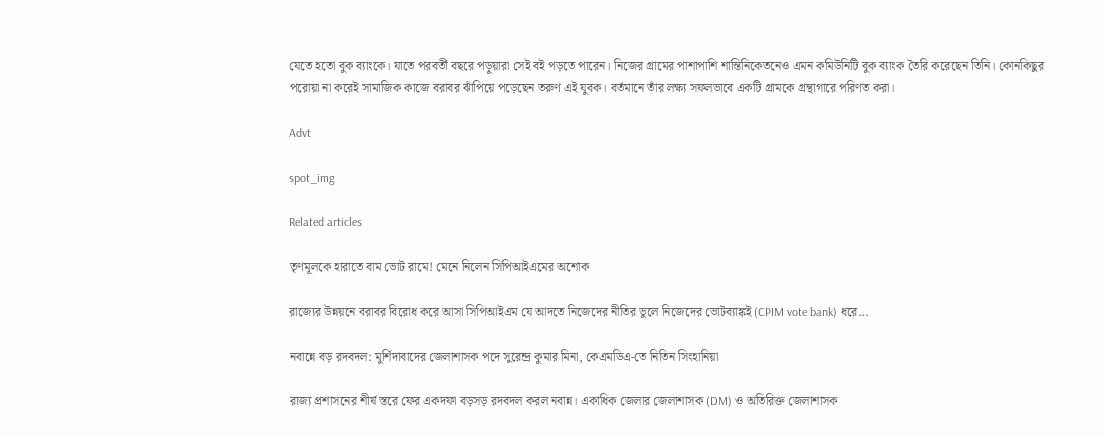যেতে হতো বুক ব্যাংকে। যাতে পরবর্তী বছরে পড়ুয়ারা সেই বই পড়তে পারেন। নিজের গ্রামের পাশাপাশি শান্তিনিকেতনেও এমন কমিউনিটি বুক ব্যাংক তৈরি করেছেন তিনি। কোনকিছুর পরোয়া না করেই সামাজিক কাজে বরাবর ঝাঁপিয়ে পড়েছেন তরুণ এই যুবক। বর্তমানে তাঁর লক্ষ্য সফলভাবে একটি গ্রামকে গ্রন্থাগারে পরিণত করা।

Advt

spot_img

Related articles

তৃণমূলকে হারাতে বাম ভোট রামে! মেনে নিলেন সিপিআইএমের অশোক

রাজ্যের উন্নয়নে বরাবর বিরোধ করে আসা সিপিআইএম যে আদতে নিজেদের নীতির ভুলে নিজেদের ভোটব্যাঙ্কই (CPIM vote bank) ধরে...

নবান্নে বড় রদবদল: মুর্শিদাবাদের জেলাশাসক পদে সুরেন্দ্র কুমার মিনা, কেএমডিএ-তে নিতিন সিংহানিয়া

রাজ্য প্রশাসনের শীর্ষ স্তরে ফের একদফা বড়সড় রদবদল করল নবান্ন। একাধিক জেলার জেলাশাসক (DM) ও অতিরিক্ত জেলাশাসক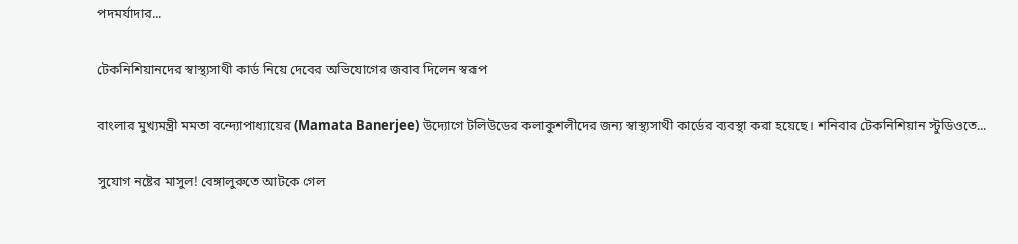পদমর্যাদার...

টেকনিশিয়ানদের স্বাস্থ্যসাথী কার্ড নিয়ে দেবের অভিযোগের জবাব দিলেন স্বরূপ

বাংলার মুখ্যমন্ত্রী মমতা বন্দ্যোপাধ্যায়ের (Mamata Banerjee) উদ্যোগে টলিউডের কলাকুশলীদের জন্য স্বাস্থ্যসাথী কার্ডের ব্যবস্থা করা হয়েছে। শনিবার টেকনিশিয়ান স্টুডিওতে...

সুযোগ নষ্টের মাসুল! বেঙ্গালুরুতে আটকে গেল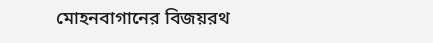মোহনবাগানের বিজয়রথ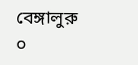বেঙ্গালুরু ০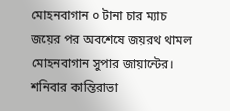মোহনবাগান ০ টানা চার ম্যাচ জয়ের পর অবশেষে জয়রথ থামল মোহনবাগান সুপার জায়ান্টের। শনিবার কান্তিরাভা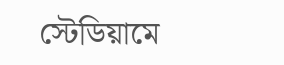স্টেডিয়ামে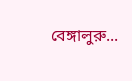বেঙ্গালুরু...